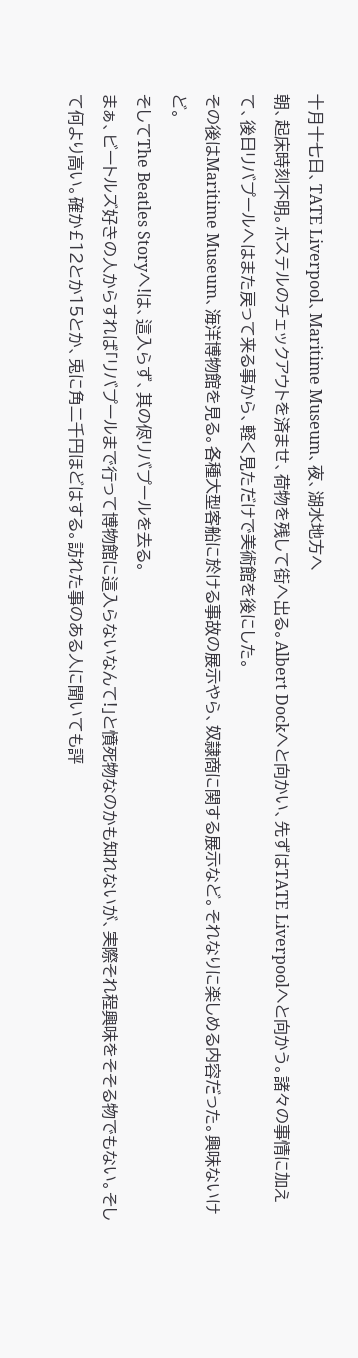十月十七日、TATE Liverpool、Maritime Museum、夜、湖水地方へ
朝、起床時刻不明。ホステルのチェックアウトを済ませ、荷物を残して街へ出る。Albert Dockへと向かい、先ずはTATE Liverpoolへと向かう。諸々の事情に加えて、後日リバプールへはまた戻って来る事から、軽く見ただけで美術館を後にした。
その後はMaritime Museum、海洋博物館を見る。各種大型客船に於ける事故の展示やら、奴隷商に関する展示など。それなりに楽しめる内容だった。興味ないけど。
そしてThe Beatles Storyへ!は、這入らず、其の侭リバプールを去る。
まぁ、ビートルズ好きの人からすれば「リバプールまで行って博物館に這入らないなんて!」と憤死物なのかも知れないが、実際それ程興味をそそる物でもない。そして何より高い。確か£12とか15とか、兎に角二千円ほどはする。訪れた事のある人に聞いても評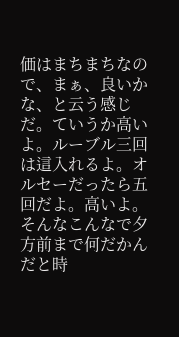価はまちまちなので、まぁ、良いかな、と云う感じだ。ていうか高いよ。ルーブル三回は這入れるよ。オルセーだったら五回だよ。高いよ。
そんなこんなで夕方前まで何だかんだと時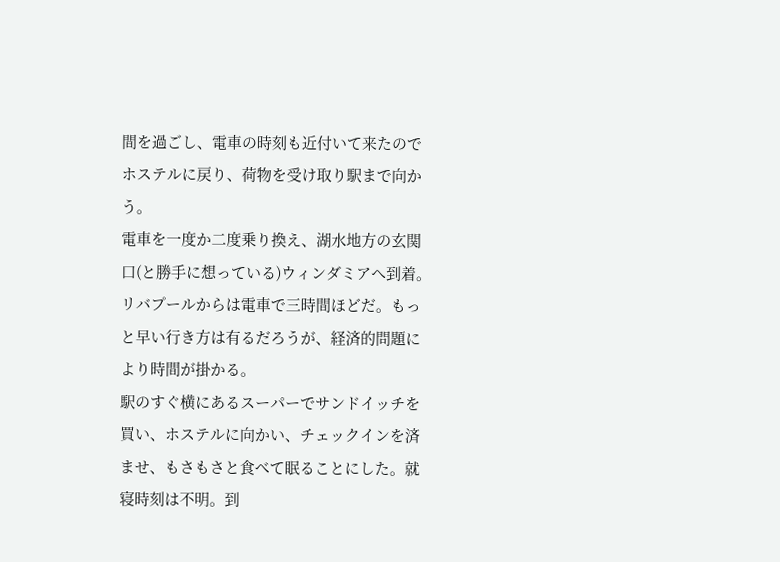間を過ごし、電車の時刻も近付いて来たのでホステルに戻り、荷物を受け取り駅まで向かう。
電車を一度か二度乗り換え、湖水地方の玄関口(と勝手に想っている)ウィンダミアへ到着。リバプールからは電車で三時間ほどだ。もっと早い行き方は有るだろうが、経済的問題により時間が掛かる。
駅のすぐ横にあるスーパーでサンドイッチを買い、ホステルに向かい、チェックインを済ませ、もさもさと食べて眠ることにした。就寝時刻は不明。到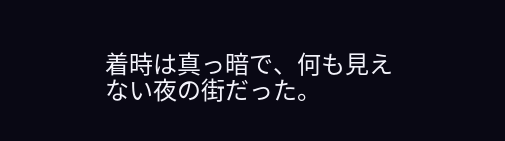着時は真っ暗で、何も見えない夜の街だった。